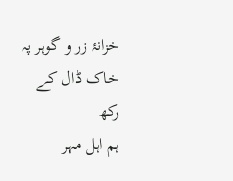خزانۂ زر و گوہر پہ خاک ڈال کے رکھ
ہم اہل مہر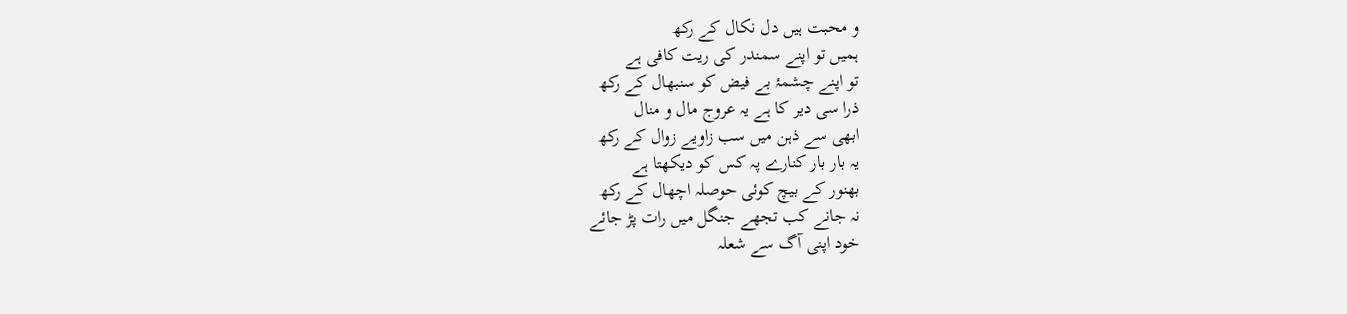و محبت ہیں دل نکال کے رکھ
ہمیں تو اپنے سمندر کی ریت کافی ہے
تو اپنے چشمۂ بے فیض کو سنبھال کے رکھ
ذرا سی دیر کا ہے یہ عروج مال و منال
ابھی سے ذہن میں سب زاویے زوال کے رکھ
یہ بار بار کنارے پہ کس کو دیکھتا ہے
بھنور کے بیچ کوئی حوصلہ اچھال کے رکھ
نہ جانے کب تجھے جنگل میں رات پڑ جائے
خود اپنی آگ سے شعلہ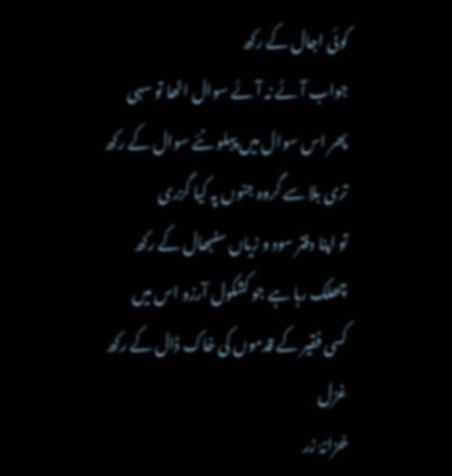کوئی اجال کے رکھ
جواب آئے نہ آئے سوال اٹھا تو سہی
پھر اس سوال میں پہلو نئے سوال کے رکھ
تری بلا سے گروہ جنوں پہ کیا گزری
تو اپنا دفتر سود و زیاں سنبھال کے رکھ
چھلک رہا ہے جو کشکول آرزو اس میں
کسی فقیر کے قدموں کی خاک ڈال کے رکھ
غزل
خزانۂ زر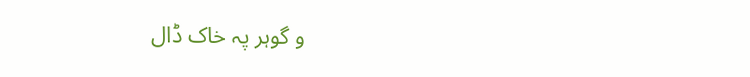و گوہر پہ خاک ڈال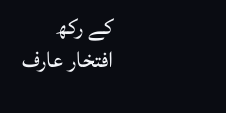کے رکھ
افتخار عارف